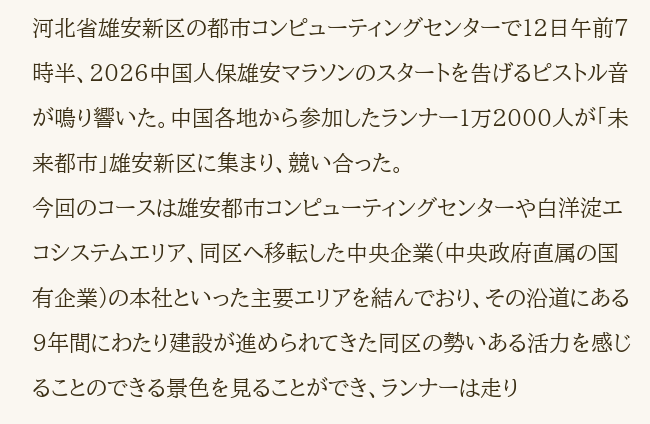河北省雄安新区の都市コンピューティングセンターで12日午前7時半、2026中国人保雄安マラソンのスタートを告げるピストル音が鳴り響いた。中国各地から参加したランナー1万2000人が「未来都市」雄安新区に集まり、競い合った。
今回のコースは雄安都市コンピューティングセンターや白洋淀エコシステムエリア、同区へ移転した中央企業(中央政府直属の国有企業)の本社といった主要エリアを結んでおり、その沿道にある9年間にわたり建設が進められてきた同区の勢いある活力を感じることのできる景色を見ることができ、ランナーは走り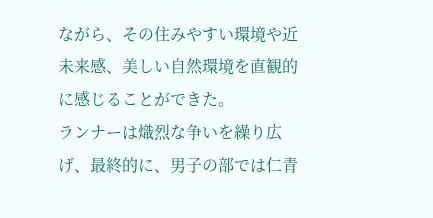ながら、その住みやすい環境や近未来感、美しい自然環境を直観的に感じることができた。
ランナーは熾烈な争いを繰り広げ、最終的に、男子の部では仁青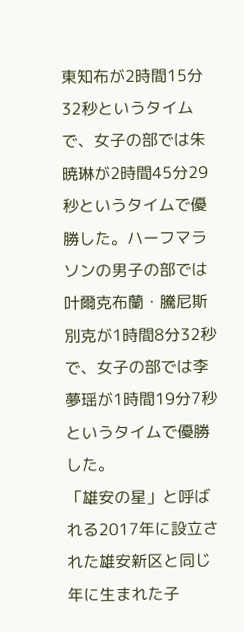東知布が2時間15分32秒というタイムで、女子の部では朱暁琳が2時間45分29秒というタイムで優勝した。ハーフマラソンの男子の部では叶爾克布蘭・騰尼斯別克が1時間8分32秒で、女子の部では李夢瑶が1時間19分7秒というタイムで優勝した。
「雄安の星」と呼ばれる2017年に設立された雄安新区と同じ年に生まれた子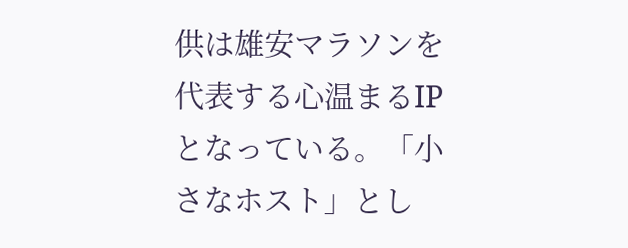供は雄安マラソンを代表する心温まるIPとなっている。「小さなホスト」とし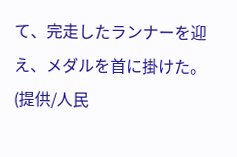て、完走したランナーを迎え、メダルを首に掛けた。(提供/人民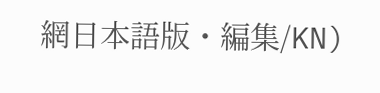網日本語版・編集/KN)